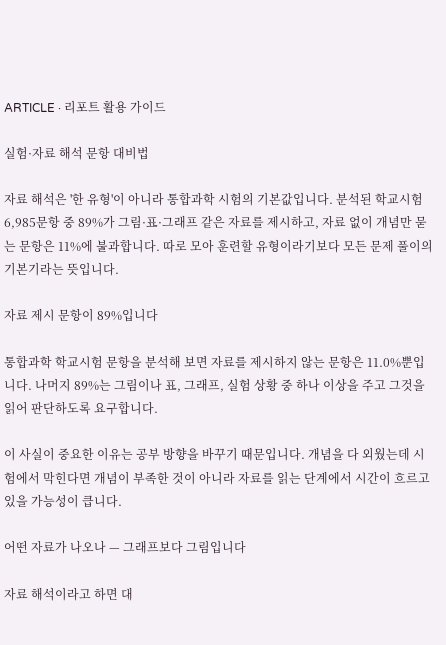ARTICLE · 리포트 활용 가이드

실험·자료 해석 문항 대비법

자료 해석은 '한 유형'이 아니라 통합과학 시험의 기본값입니다. 분석된 학교시험 6,985문항 중 89%가 그림·표·그래프 같은 자료를 제시하고, 자료 없이 개념만 묻는 문항은 11%에 불과합니다. 따로 모아 훈련할 유형이라기보다 모든 문제 풀이의 기본기라는 뜻입니다.

자료 제시 문항이 89%입니다

통합과학 학교시험 문항을 분석해 보면 자료를 제시하지 않는 문항은 11.0%뿐입니다. 나머지 89%는 그림이나 표, 그래프, 실험 상황 중 하나 이상을 주고 그것을 읽어 판단하도록 요구합니다.

이 사실이 중요한 이유는 공부 방향을 바꾸기 때문입니다. 개념을 다 외웠는데 시험에서 막힌다면 개념이 부족한 것이 아니라 자료를 읽는 단계에서 시간이 흐르고 있을 가능성이 큽니다.

어떤 자료가 나오나 — 그래프보다 그림입니다

자료 해석이라고 하면 대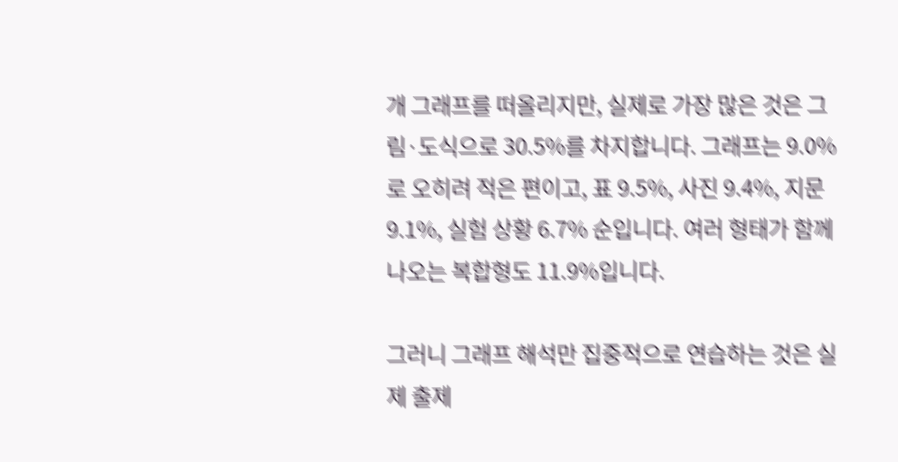개 그래프를 떠올리지만, 실제로 가장 많은 것은 그림·도식으로 30.5%를 차지합니다. 그래프는 9.0%로 오히려 적은 편이고, 표 9.5%, 사진 9.4%, 지문 9.1%, 실험 상황 6.7% 순입니다. 여러 형태가 함께 나오는 복합형도 11.9%입니다.

그러니 그래프 해석만 집중적으로 연습하는 것은 실제 출제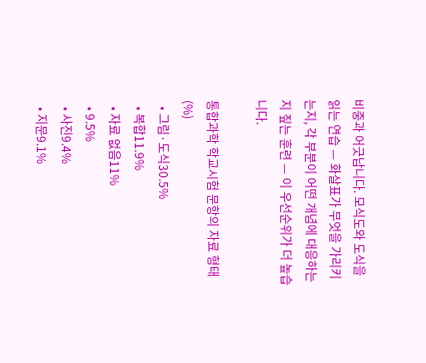비중과 어긋납니다. 모식도와 도식을 읽는 연습 — 화살표가 무엇을 가리키는지, 각 부분이 어떤 개념에 대응하는지 짚는 훈련 — 이 우선순위가 더 높습니다.

통합과학 학교시험 문항의 자료 형태 (%)
  • 그림·도식30.5%
  • 복합11.9%
  • 자료 없음11%
  • 9.5%
  • 사진9.4%
  • 지문9.1%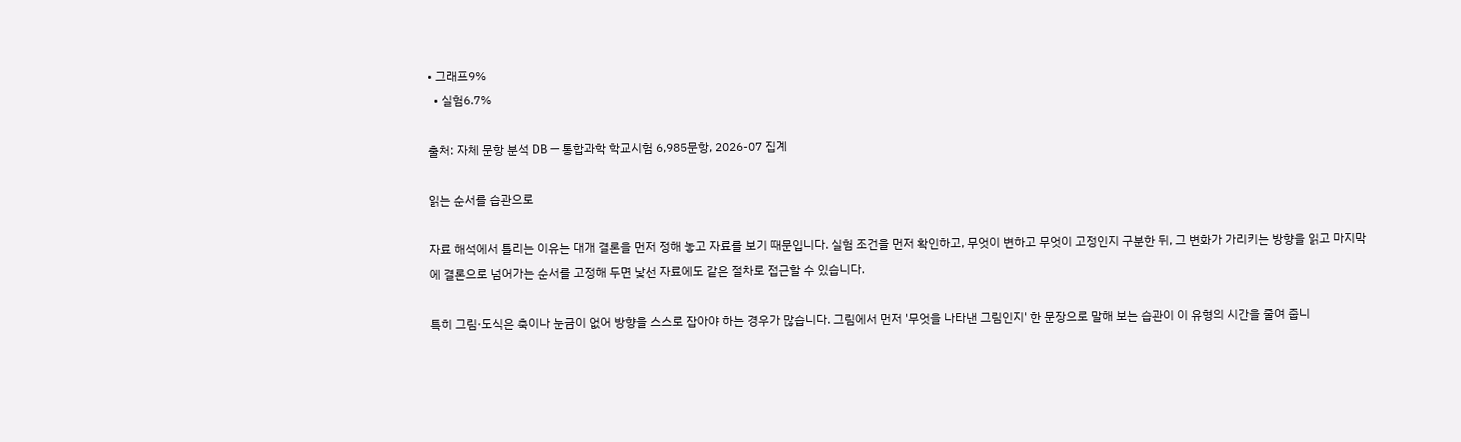• 그래프9%
  • 실험6.7%

출처: 자체 문항 분석 DB — 통합과학 학교시험 6,985문항, 2026-07 집계

읽는 순서를 습관으로

자료 해석에서 틀리는 이유는 대개 결론을 먼저 정해 놓고 자료를 보기 때문입니다. 실험 조건을 먼저 확인하고, 무엇이 변하고 무엇이 고정인지 구분한 뒤, 그 변화가 가리키는 방향을 읽고 마지막에 결론으로 넘어가는 순서를 고정해 두면 낯선 자료에도 같은 절차로 접근할 수 있습니다.

특히 그림·도식은 축이나 눈금이 없어 방향을 스스로 잡아야 하는 경우가 많습니다. 그림에서 먼저 '무엇을 나타낸 그림인지' 한 문장으로 말해 보는 습관이 이 유형의 시간을 줄여 줍니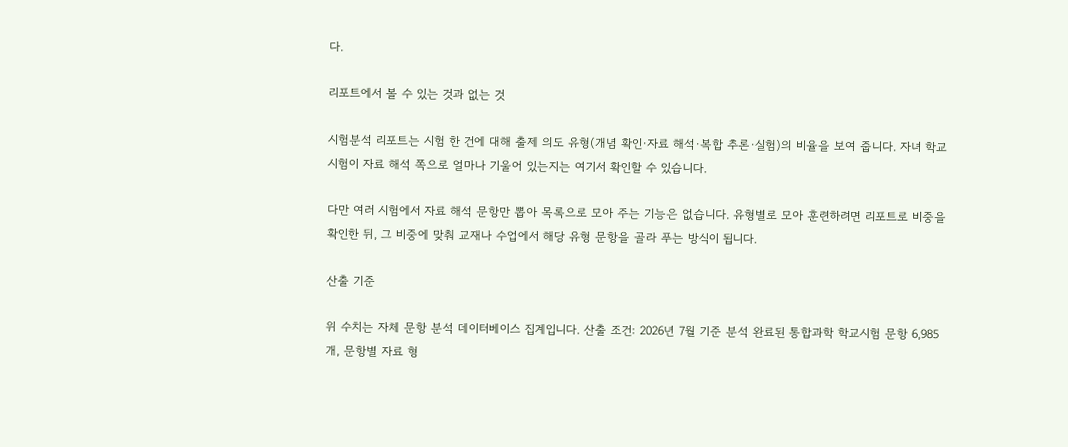다.

리포트에서 볼 수 있는 것과 없는 것

시험분석 리포트는 시험 한 건에 대해 출제 의도 유형(개념 확인·자료 해석·복합 추론·실험)의 비율을 보여 줍니다. 자녀 학교 시험이 자료 해석 쪽으로 얼마나 기울어 있는지는 여기서 확인할 수 있습니다.

다만 여러 시험에서 자료 해석 문항만 뽑아 목록으로 모아 주는 기능은 없습니다. 유형별로 모아 훈련하려면 리포트로 비중을 확인한 뒤, 그 비중에 맞춰 교재나 수업에서 해당 유형 문항을 골라 푸는 방식이 됩니다.

산출 기준

위 수치는 자체 문항 분석 데이터베이스 집계입니다. 산출 조건: 2026년 7월 기준 분석 완료된 통합과학 학교시험 문항 6,985개, 문항별 자료 형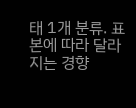태 1개 분류. 표본에 따라 달라지는 경향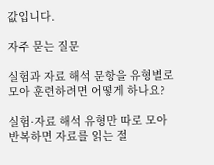값입니다.

자주 묻는 질문

실험과 자료 해석 문항을 유형별로 모아 훈련하려면 어떻게 하나요?

실험·자료 해석 유형만 따로 모아 반복하면 자료를 읽는 절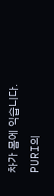차가 몸에 익습니다. PURI의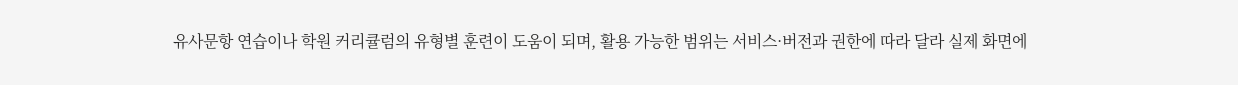유사문항 연습이나 학원 커리큘럼의 유형별 훈련이 도움이 되며, 활용 가능한 범위는 서비스·버전과 권한에 따라 달라 실제 화면에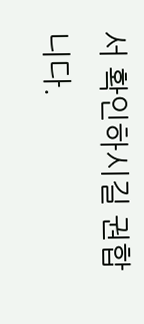서 확인하시길 권합니다.